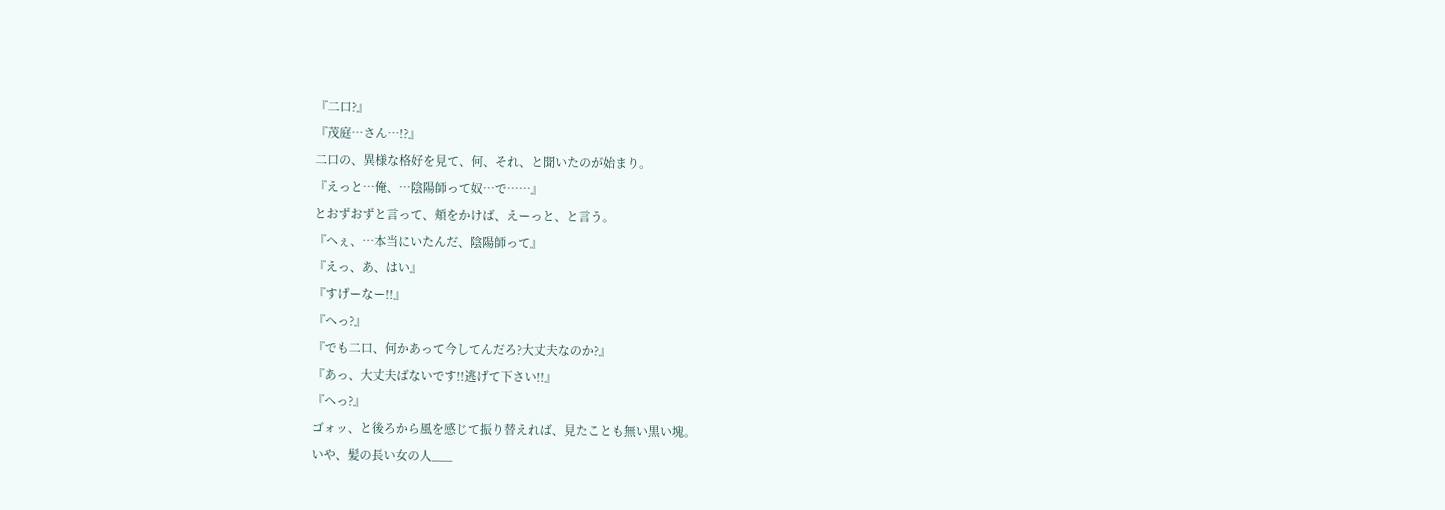『二口?』
『茂庭…さん…!?』
二口の、異様な格好を見て、何、それ、と聞いたのが始まり。
『えっと…俺、…陰陽師って奴…で……』
とおずおずと言って、頬をかけば、えーっと、と言う。
『へぇ、…本当にいたんだ、陰陽師って』
『えっ、あ、はい』
『すげーなー!!』
『へっ?』
『でも二口、何かあって今してんだろ?大丈夫なのか?』
『あっ、大丈夫ばないです!!逃げて下さい!!』
『へっ?』
ゴォッ、と後ろから風を感じて振り替えれば、見たことも無い黒い塊。
いや、髪の長い女の人___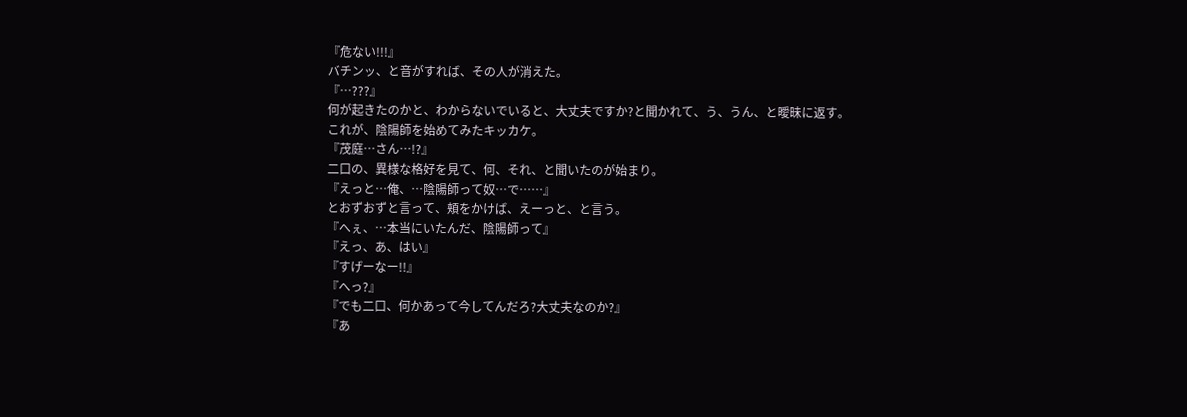『危ない!!!』
バチンッ、と音がすれば、その人が消えた。
『…???』
何が起きたのかと、わからないでいると、大丈夫ですか?と聞かれて、う、うん、と曖昧に返す。
これが、陰陽師を始めてみたキッカケ。
『茂庭…さん…!?』
二口の、異様な格好を見て、何、それ、と聞いたのが始まり。
『えっと…俺、…陰陽師って奴…で……』
とおずおずと言って、頬をかけば、えーっと、と言う。
『へぇ、…本当にいたんだ、陰陽師って』
『えっ、あ、はい』
『すげーなー!!』
『へっ?』
『でも二口、何かあって今してんだろ?大丈夫なのか?』
『あ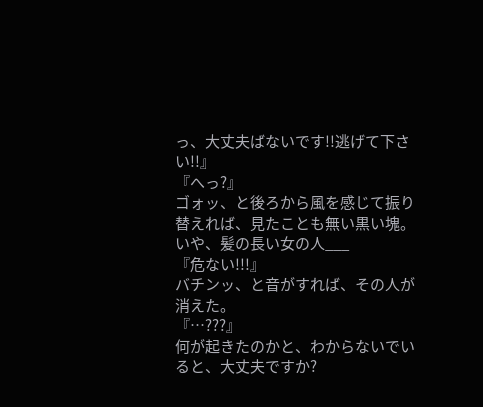っ、大丈夫ばないです!!逃げて下さい!!』
『へっ?』
ゴォッ、と後ろから風を感じて振り替えれば、見たことも無い黒い塊。
いや、髪の長い女の人___
『危ない!!!』
バチンッ、と音がすれば、その人が消えた。
『…???』
何が起きたのかと、わからないでいると、大丈夫ですか?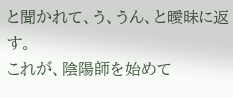と聞かれて、う、うん、と曖昧に返す。
これが、陰陽師を始めて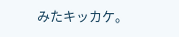みたキッカケ。